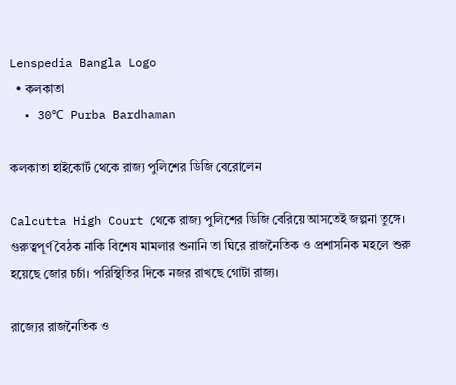Lenspedia Bangla Logo
  • কলকাতা
  • 30℃ Purba Bardhaman

কলকাতা হাইকোর্ট থেকে রাজ্য পুলিশের ডিজি বেরোলেন

Calcutta High Court থেকে রাজ্য পুলিশের ডিজি বেরিয়ে আসতেই জল্পনা তুঙ্গে। গুরুত্বপূর্ণ বৈঠক নাকি বিশেষ মামলার শুনানি তা ঘিরে রাজনৈতিক ও প্রশাসনিক মহলে শুরু হয়েছে জোর চর্চা। পরিস্থিতির দিকে নজর রাখছে গোটা রাজ্য।

রাজ্যের রাজনৈতিক ও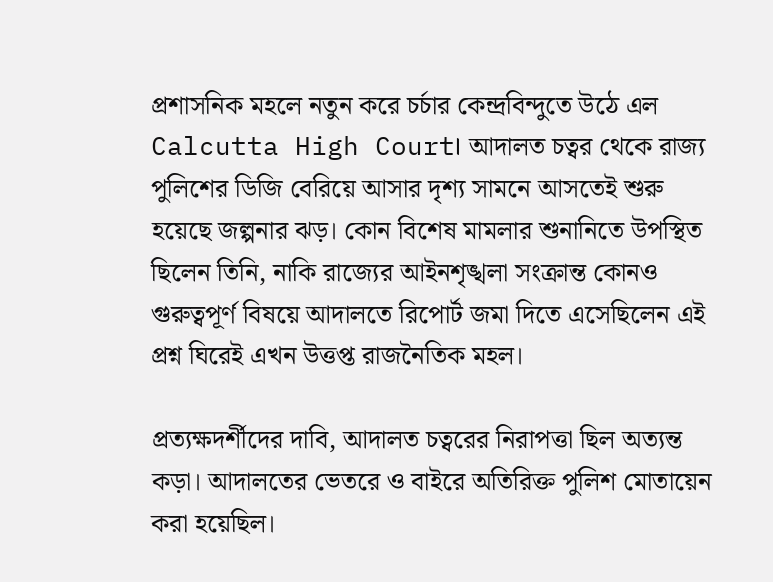প্রশাসনিক মহলে নতুন করে চর্চার কেন্দ্রবিন্দুতে উঠে এল Calcutta High Court। আদালত চত্বর থেকে রাজ্য পুলিশের ডিজি বেরিয়ে আসার দৃশ্য সামনে আসতেই শুরু হয়েছে জল্পনার ঝড়। কোন বিশেষ মামলার শুনানিতে উপস্থিত ছিলেন তিনি, নাকি রাজ্যের আইনশৃঙ্খলা সংক্রান্ত কোনও গুরুত্বপূর্ণ বিষয়ে আদালতে রিপোর্ট জমা দিতে এসেছিলেন এই প্রশ্ন ঘিরেই এখন উত্তপ্ত রাজনৈতিক মহল।

প্রত্যক্ষদর্শীদের দাবি, আদালত চত্বরের নিরাপত্তা ছিল অত্যন্ত কড়া। আদালতের ভেতরে ও বাইরে অতিরিক্ত পুলিশ মোতায়েন করা হয়েছিল।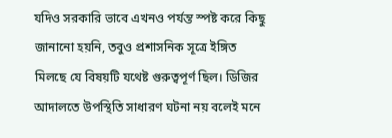যদিও সরকারি ভাবে এখনও পর্যন্ত স্পষ্ট করে কিছু জানানো হয়নি, তবুও প্রশাসনিক সূত্রে ইঙ্গিত মিলছে যে বিষয়টি যথেষ্ট গুরুত্বপূর্ণ ছিল। ডিজির আদালতে উপস্থিতি সাধারণ ঘটনা নয় বলেই মনে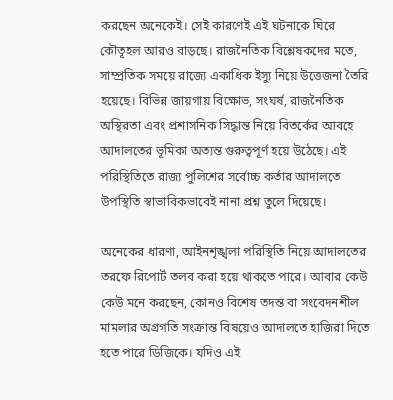করছেন অনেকেই। সেই কারণেই এই ঘটনাকে ঘিরে কৌতূহল আরও বাড়ছে। রাজনৈতিক বিশ্লেষকদের মতে, সাম্প্রতিক সময়ে রাজ্যে একাধিক ইস্যু নিয়ে উত্তেজনা তৈরি হয়েছে। বিভিন্ন জায়গায় বিক্ষোভ, সংঘর্ষ, রাজনৈতিক অস্থিরতা এবং প্রশাসনিক সিদ্ধান্ত নিয়ে বিতর্কের আবহে আদালতের ভূমিকা অত্যন্ত গুরুত্বপূর্ণ হয়ে উঠেছে। এই পরিস্থিতিতে রাজ্য পুলিশের সর্বোচ্চ কর্তার আদালতে উপস্থিতি স্বাভাবিকভাবেই নানা প্রশ্ন তুলে দিয়েছে।

অনেকের ধারণা, আইনশৃঙ্খলা পরিস্থিতি নিয়ে আদালতের তরফে রিপোর্ট তলব করা হয়ে থাকতে পারে। আবার কেউ কেউ মনে করছেন, কোনও বিশেষ তদন্ত বা সংবেদনশীল মামলার অগ্রগতি সংক্রান্ত বিষয়েও আদালতে হাজিরা দিতে হতে পারে ডিজিকে। যদিও এই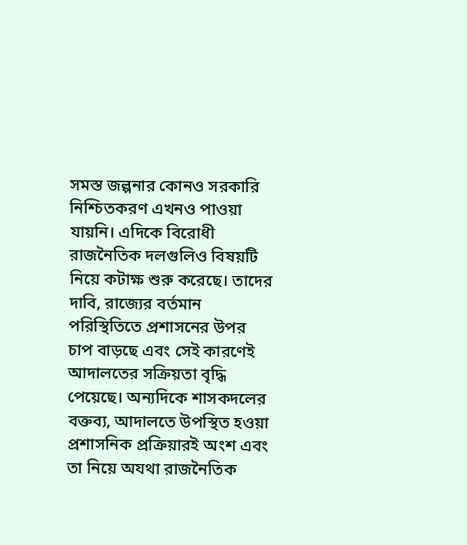সমস্ত জল্পনার কোনও সরকারি নিশ্চিতকরণ এখনও পাওয়া যায়নি। এদিকে বিরোধী রাজনৈতিক দলগুলিও বিষয়টি নিয়ে কটাক্ষ শুরু করেছে। তাদের দাবি, রাজ্যের বর্তমান পরিস্থিতিতে প্রশাসনের উপর চাপ বাড়ছে এবং সেই কারণেই আদালতের সক্রিয়তা বৃদ্ধি পেয়েছে। অন্যদিকে শাসকদলের বক্তব্য, আদালতে উপস্থিত হওয়া প্রশাসনিক প্রক্রিয়ারই অংশ এবং তা নিয়ে অযথা রাজনৈতিক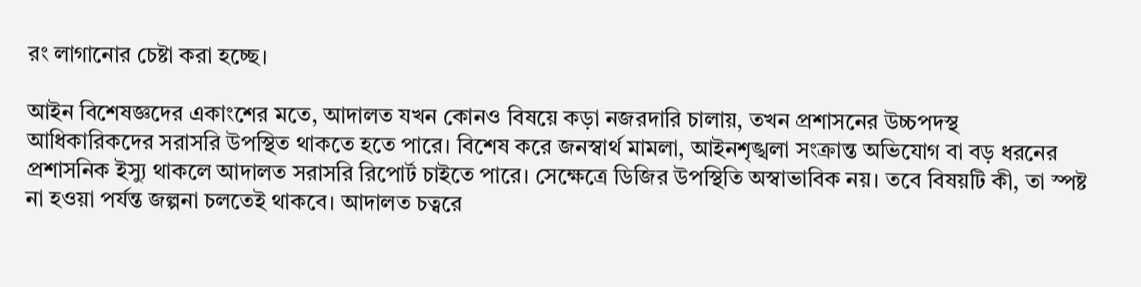রং লাগানোর চেষ্টা করা হচ্ছে।

আইন বিশেষজ্ঞদের একাংশের মতে, আদালত যখন কোনও বিষয়ে কড়া নজরদারি চালায়, তখন প্রশাসনের উচ্চপদস্থ আধিকারিকদের সরাসরি উপস্থিত থাকতে হতে পারে। বিশেষ করে জনস্বার্থ মামলা, আইনশৃঙ্খলা সংক্রান্ত অভিযোগ বা বড় ধরনের প্রশাসনিক ইস্যু থাকলে আদালত সরাসরি রিপোর্ট চাইতে পারে। সেক্ষেত্রে ডিজির উপস্থিতি অস্বাভাবিক নয়। তবে বিষয়টি কী, তা স্পষ্ট না হওয়া পর্যন্ত জল্পনা চলতেই থাকবে। আদালত চত্বরে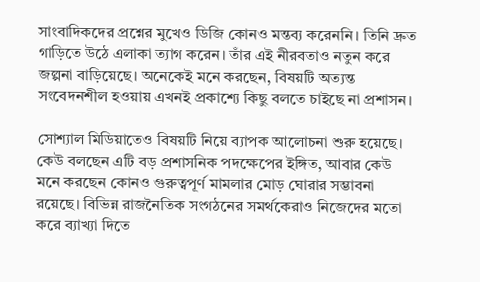সাংবাদিকদের প্রশ্নের মুখেও ডিজি কোনও মন্তব্য করেননি। তিনি দ্রুত গাড়িতে উঠে এলাকা ত্যাগ করেন। তাঁর এই নীরবতাও নতুন করে জল্পনা বাড়িয়েছে। অনেকেই মনে করছেন, বিষয়টি অত্যন্ত সংবেদনশীল হওয়ায় এখনই প্রকাশ্যে কিছু বলতে চাইছে না প্রশাসন।

সোশ্যাল মিডিয়াতেও বিষয়টি নিয়ে ব্যাপক আলোচনা শুরু হয়েছে। কেউ বলছেন এটি বড় প্রশাসনিক পদক্ষেপের ইঙ্গিত, আবার কেউ মনে করছেন কোনও গুরুত্বপূর্ণ মামলার মোড় ঘোরার সম্ভাবনা রয়েছে। বিভিন্ন রাজনৈতিক সংগঠনের সমর্থকেরাও নিজেদের মতো করে ব্যাখ্যা দিতে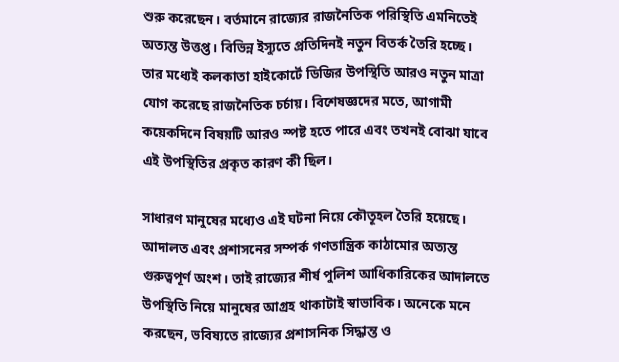শুরু করেছেন। বর্তমানে রাজ্যের রাজনৈতিক পরিস্থিতি এমনিতেই অত্যন্ত উত্তপ্ত। বিভিন্ন ইস্যুতে প্রতিদিনই নতুন বিতর্ক তৈরি হচ্ছে। তার মধ্যেই কলকাতা হাইকোর্টে ডিজির উপস্থিতি আরও নতুন মাত্রা যোগ করেছে রাজনৈতিক চর্চায়। বিশেষজ্ঞদের মতে, আগামী কয়েকদিনে বিষয়টি আরও স্পষ্ট হতে পারে এবং তখনই বোঝা যাবে এই উপস্থিতির প্রকৃত কারণ কী ছিল।

সাধারণ মানুষের মধ্যেও এই ঘটনা নিয়ে কৌতূহল তৈরি হয়েছে। আদালত এবং প্রশাসনের সম্পর্ক গণতান্ত্রিক কাঠামোর অত্যন্ত গুরুত্বপূর্ণ অংশ। তাই রাজ্যের শীর্ষ পুলিশ আধিকারিকের আদালতে উপস্থিতি নিয়ে মানুষের আগ্রহ থাকাটাই স্বাভাবিক। অনেকে মনে করছেন, ভবিষ্যতে রাজ্যের প্রশাসনিক সিদ্ধান্ত ও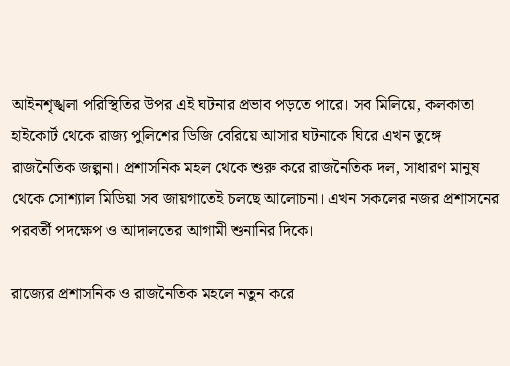আইনশৃঙ্খলা পরিস্থিতির উপর এই ঘটনার প্রভাব পড়তে পারে। সব মিলিয়ে, কলকাতা হাইকোর্ট থেকে রাজ্য পুলিশের ডিজি বেরিয়ে আসার ঘটনাকে ঘিরে এখন তুঙ্গে রাজনৈতিক জল্পনা। প্রশাসনিক মহল থেকে শুরু করে রাজনৈতিক দল, সাধারণ মানুষ থেকে সোশ্যাল মিডিয়া সব জায়গাতেই চলছে আলোচনা। এখন সকলের নজর প্রশাসনের পরবর্তী পদক্ষেপ ও আদালতের আগামী শুনানির দিকে।

রাজ্যের প্রশাসনিক ও রাজনৈতিক মহলে নতুন করে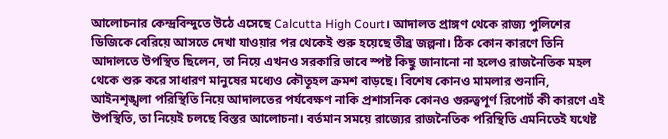আলোচনার কেন্দ্রবিন্দুতে উঠে এসেছে Calcutta High Court। আদালত প্রাঙ্গণ থেকে রাজ্য পুলিশের ডিজিকে বেরিয়ে আসতে দেখা যাওয়ার পর থেকেই শুরু হয়েছে তীব্র জল্পনা। ঠিক কোন কারণে তিনি আদালতে উপস্থিত ছিলেন, তা নিয়ে এখনও সরকারি ভাবে স্পষ্ট কিছু জানানো না হলেও রাজনৈতিক মহল থেকে শুরু করে সাধারণ মানুষের মধ্যেও কৌতূহল ক্রমশ বাড়ছে। বিশেষ কোনও মামলার শুনানি, আইনশৃঙ্খলা পরিস্থিতি নিয়ে আদালতের পর্যবেক্ষণ নাকি প্রশাসনিক কোনও গুরুত্বপূর্ণ রিপোর্ট কী কারণে এই উপস্থিতি, তা নিয়েই চলছে বিস্তর আলোচনা। বর্তমান সময়ে রাজ্যের রাজনৈতিক পরিস্থিতি এমনিতেই যথেষ্ট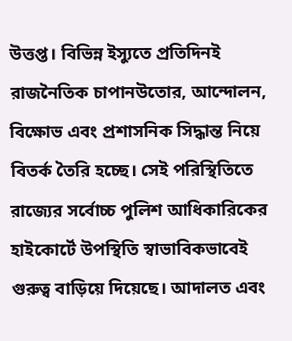উত্তপ্ত। বিভিন্ন ইস্যুতে প্রতিদিনই রাজনৈতিক চাপানউতোর, আন্দোলন, বিক্ষোভ এবং প্রশাসনিক সিদ্ধান্ত নিয়ে বিতর্ক তৈরি হচ্ছে। সেই পরিস্থিতিতে রাজ্যের সর্বোচ্চ পুলিশ আধিকারিকের হাইকোর্টে উপস্থিতি স্বাভাবিকভাবেই গুরুত্ব বাড়িয়ে দিয়েছে। আদালত এবং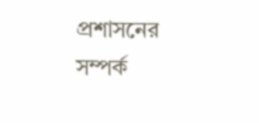প্রশাসনের সম্পর্ক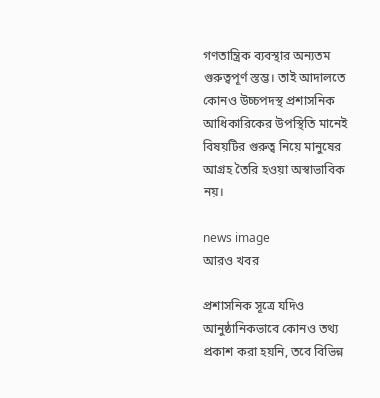গণতান্ত্রিক ব্যবস্থার অন্যতম গুরুত্বপূর্ণ স্তম্ভ। তাই আদালতে কোনও উচ্চপদস্থ প্রশাসনিক আধিকারিকের উপস্থিতি মানেই বিষয়টির গুরুত্ব নিয়ে মানুষের আগ্রহ তৈরি হওয়া অস্বাভাবিক নয়।

news image
আরও খবর

প্রশাসনিক সূত্রে যদিও আনুষ্ঠানিকভাবে কোনও তথ্য প্রকাশ করা হয়নি, তবে বিভিন্ন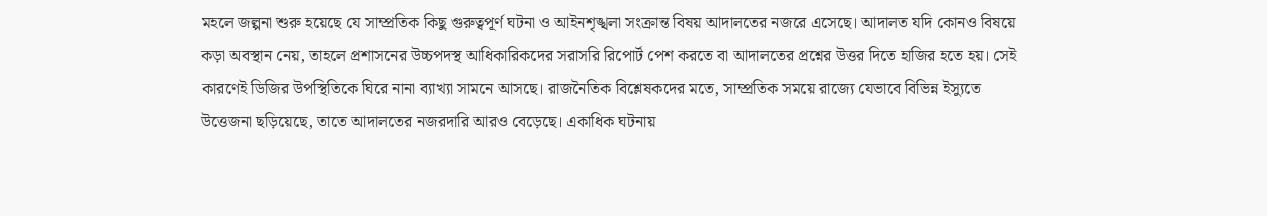মহলে জল্পনা শুরু হয়েছে যে সাম্প্রতিক কিছু গুরুত্বপূর্ণ ঘটনা ও আইনশৃঙ্খলা সংক্রান্ত বিষয় আদালতের নজরে এসেছে। আদালত যদি কোনও বিষয়ে কড়া অবস্থান নেয়, তাহলে প্রশাসনের উচ্চপদস্থ আধিকারিকদের সরাসরি রিপোর্ট পেশ করতে বা আদালতের প্রশ্নের উত্তর দিতে হাজির হতে হয়। সেই কারণেই ডিজির উপস্থিতিকে ঘিরে নানা ব্যাখ্যা সামনে আসছে। রাজনৈতিক বিশ্লেষকদের মতে, সাম্প্রতিক সময়ে রাজ্যে যেভাবে বিভিন্ন ইস্যুতে উত্তেজনা ছড়িয়েছে, তাতে আদালতের নজরদারি আরও বেড়েছে। একাধিক ঘটনায়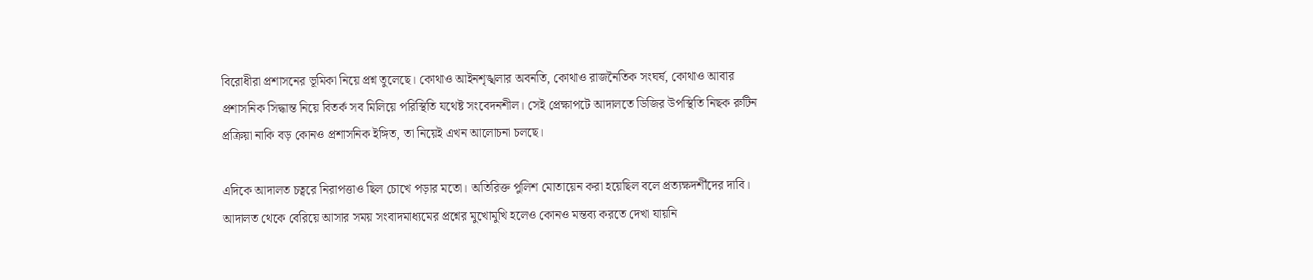বিরোধীরা প্রশাসনের ভূমিকা নিয়ে প্রশ্ন তুলেছে। কোথাও আইনশৃঙ্খলার অবনতি, কোথাও রাজনৈতিক সংঘর্ষ, কোথাও আবার প্রশাসনিক সিদ্ধান্ত নিয়ে বিতর্ক সব মিলিয়ে পরিস্থিতি যথেষ্ট সংবেদনশীল। সেই প্রেক্ষাপটে আদালতে ডিজির উপস্থিতি নিছক রুটিন প্রক্রিয়া নাকি বড় কোনও প্রশাসনিক ইঙ্গিত, তা নিয়েই এখন আলোচনা চলছে।

এদিকে আদালত চত্বরে নিরাপত্তাও ছিল চোখে পড়ার মতো। অতিরিক্ত পুলিশ মোতায়েন করা হয়েছিল বলে প্রত্যক্ষদর্শীদের দাবি। আদালত থেকে বেরিয়ে আসার সময় সংবাদমাধ্যমের প্রশ্নের মুখোমুখি হলেও কোনও মন্তব্য করতে দেখা যায়নি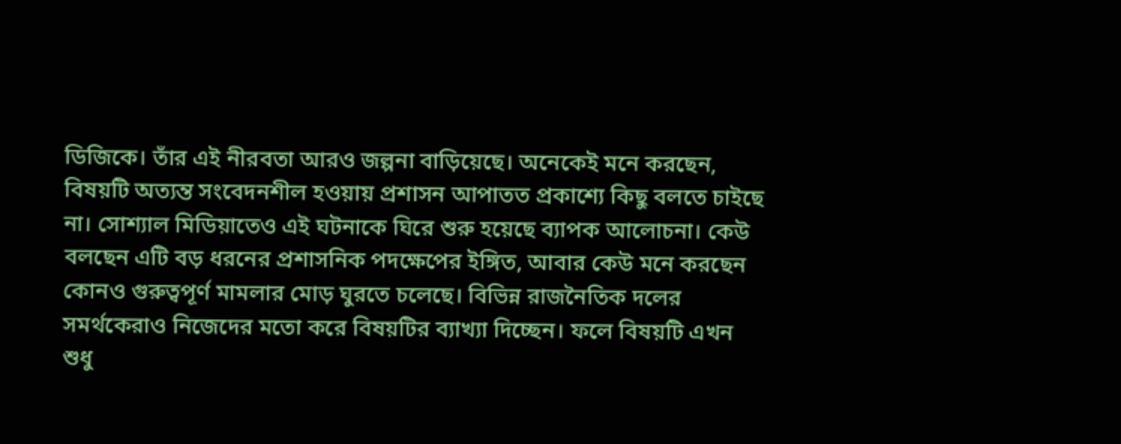ডিজিকে। তাঁর এই নীরবতা আরও জল্পনা বাড়িয়েছে। অনেকেই মনে করছেন, বিষয়টি অত্যন্ত সংবেদনশীল হওয়ায় প্রশাসন আপাতত প্রকাশ্যে কিছু বলতে চাইছে না। সোশ্যাল মিডিয়াতেও এই ঘটনাকে ঘিরে শুরু হয়েছে ব্যাপক আলোচনা। কেউ বলছেন এটি বড় ধরনের প্রশাসনিক পদক্ষেপের ইঙ্গিত, আবার কেউ মনে করছেন কোনও গুরুত্বপূর্ণ মামলার মোড় ঘুরতে চলেছে। বিভিন্ন রাজনৈতিক দলের সমর্থকেরাও নিজেদের মতো করে বিষয়টির ব্যাখ্যা দিচ্ছেন। ফলে বিষয়টি এখন শুধু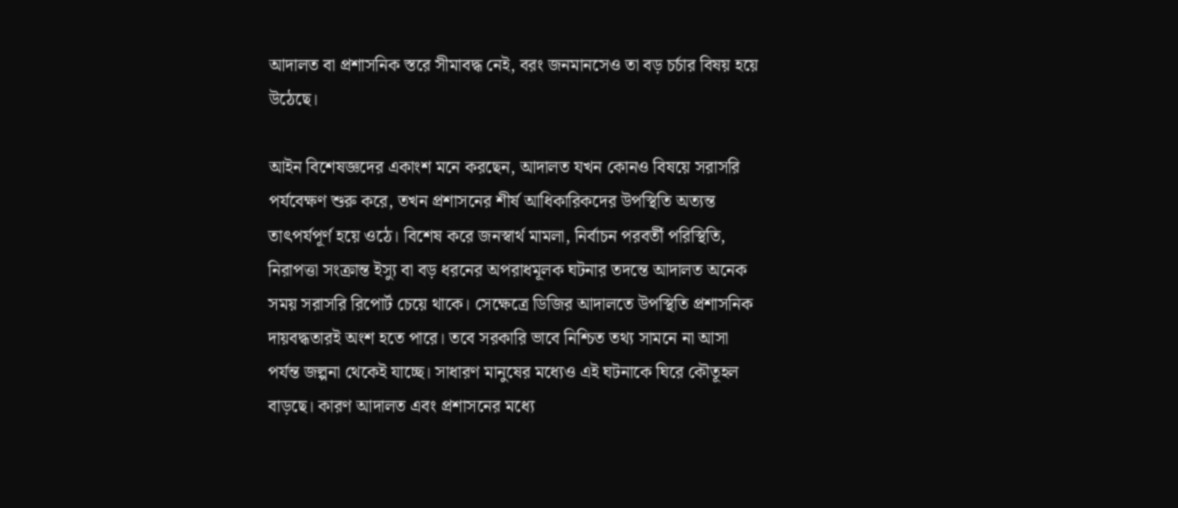আদালত বা প্রশাসনিক স্তরে সীমাবদ্ধ নেই, বরং জনমানসেও তা বড় চর্চার বিষয় হয়ে উঠেছে।

আইন বিশেষজ্ঞদের একাংশ মনে করছেন, আদালত যখন কোনও বিষয়ে সরাসরি পর্যবেক্ষণ শুরু করে, তখন প্রশাসনের শীর্ষ আধিকারিকদের উপস্থিতি অত্যন্ত তাৎপর্যপূর্ণ হয়ে ওঠে। বিশেষ করে জনস্বার্থ মামলা, নির্বাচন পরবর্তী পরিস্থিতি, নিরাপত্তা সংক্রান্ত ইস্যু বা বড় ধরনের অপরাধমূলক ঘটনার তদন্তে আদালত অনেক সময় সরাসরি রিপোর্ট চেয়ে থাকে। সেক্ষেত্রে ডিজির আদালতে উপস্থিতি প্রশাসনিক দায়বদ্ধতারই অংশ হতে পারে। তবে সরকারি ভাবে নিশ্চিত তথ্য সামনে না আসা পর্যন্ত জল্পনা থেকেই যাচ্ছে। সাধারণ মানুষের মধ্যেও এই ঘটনাকে ঘিরে কৌতূহল বাড়ছে। কারণ আদালত এবং প্রশাসনের মধ্যে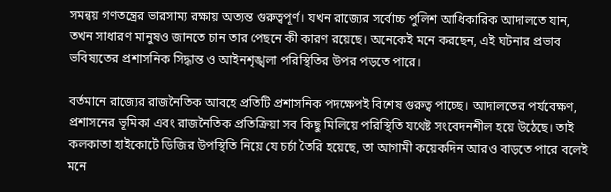সমন্বয় গণতন্ত্রের ভারসাম্য রক্ষায় অত্যন্ত গুরুত্বপূর্ণ। যখন রাজ্যের সর্বোচ্চ পুলিশ আধিকারিক আদালতে যান, তখন সাধারণ মানুষও জানতে চান তার পেছনে কী কারণ রয়েছে। অনেকেই মনে করছেন, এই ঘটনার প্রভাব ভবিষ্যতের প্রশাসনিক সিদ্ধান্ত ও আইনশৃঙ্খলা পরিস্থিতির উপর পড়তে পারে।

বর্তমানে রাজ্যের রাজনৈতিক আবহে প্রতিটি প্রশাসনিক পদক্ষেপই বিশেষ গুরুত্ব পাচ্ছে। আদালতের পর্যবেক্ষণ, প্রশাসনের ভূমিকা এবং রাজনৈতিক প্রতিক্রিয়া সব কিছু মিলিয়ে পরিস্থিতি যথেষ্ট সংবেদনশীল হয়ে উঠেছে। তাই কলকাতা হাইকোর্টে ডিজির উপস্থিতি নিয়ে যে চর্চা তৈরি হয়েছে, তা আগামী কয়েকদিন আরও বাড়তে পারে বলেই মনে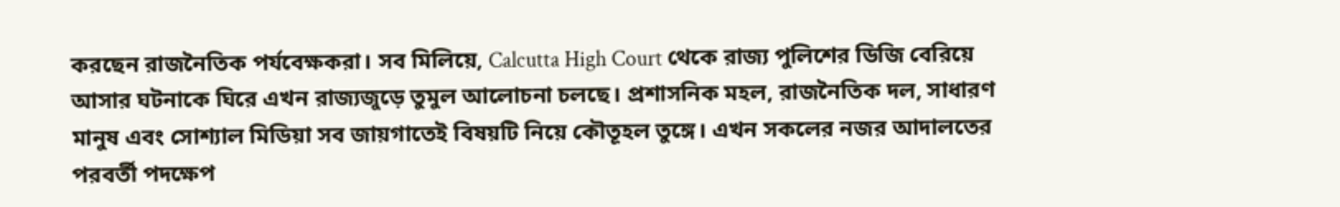করছেন রাজনৈতিক পর্যবেক্ষকরা। সব মিলিয়ে, Calcutta High Court থেকে রাজ্য পুলিশের ডিজি বেরিয়ে আসার ঘটনাকে ঘিরে এখন রাজ্যজুড়ে তুমুল আলোচনা চলছে। প্রশাসনিক মহল, রাজনৈতিক দল, সাধারণ মানুষ এবং সোশ্যাল মিডিয়া সব জায়গাতেই বিষয়টি নিয়ে কৌতূহল তুঙ্গে। এখন সকলের নজর আদালতের পরবর্তী পদক্ষেপ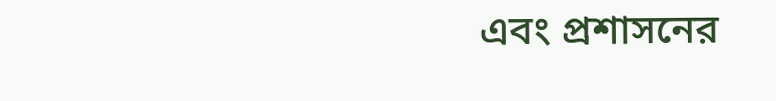এবং প্রশাসনের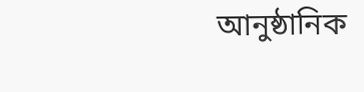আনুষ্ঠানিক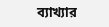ব্যাখ্যার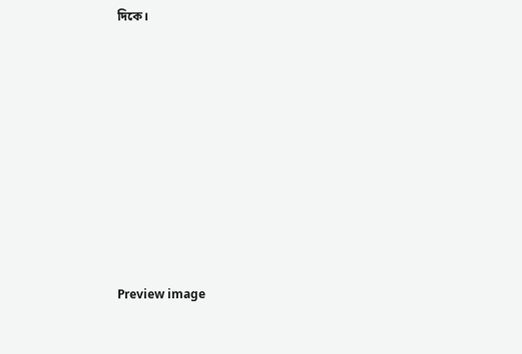দিকে।









Preview image